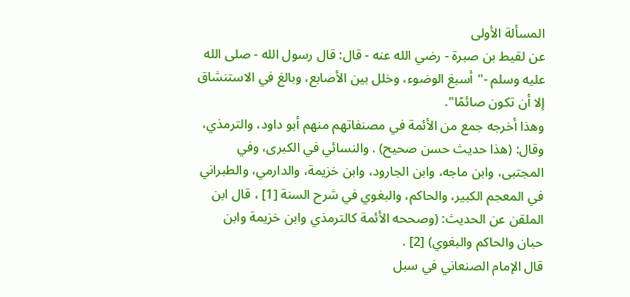المسألة الأولى
عن لقيط بن صبرة - رضي الله عنه - قال: قال رسول الله - صلى الله عليه وسلم -"أسبغ الوضوء، وخلل بين الأصابع، وبالغ في الاستنشاق إلا أن تكون صائمًا".
وهذا أخرجه جمع من الأئمة في مصنفاتهم منهم أبو داود، والترمذي، وقال: (هذا حديث حسن صحيح) . والنسائي في الكبرى، وفي المجتبى، وابن ماجه، وابن الجارود، وابن خزيمة، والدارمي، والطبراني في المعجم الكبير، والحاكم، والبغوي في شرح السنة [1] ، قال ابن الملقن عن الحديث: (وصححه الأئمة كالترمذي وابن خزيمة وابن حبان والحاكم والبغوي) [2] .
قال الإمام الصنعاني في سبل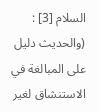السلام [3] : (والحديث دليل على المبالغة في الاستنشاق لغير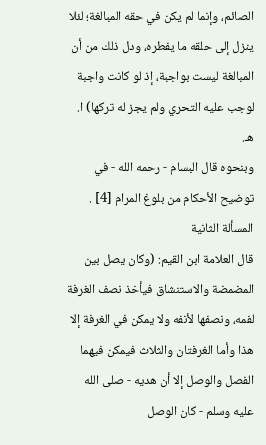الصائم، وإنما لم يكن في حقه المبالغة؛ لئلا ينزل إلى حلقه ما يفطره، ودل ذلك من أن المبالغة ليست بواجبة، إذ لو كانت واجبة لوجب عليه التحري ولم يجز له تركها) ا. هـ.
وبنحوه قال البسام - رحمه الله - في توضيح الأحكام من بلوغ المرام [4] .
المسألة الثانية
قال العلامة ابن القيم: (وكان يصل بين المضمضة والاستنشاق فيأخذ نصف الغرفة لفمه، ونصفها لأنفه ولا يمكن في الغرفة إلا هذا وأما الغرفتان والثلاث فيمكن فيهما الفصل والوصل إلا أن هديه - صلى الله عليه وسلم - كان الوصل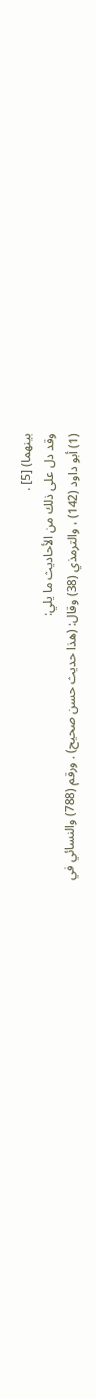بينهما) [5] .
وقد دل على ذلك من الأحاديث ما يلي:
(1) أبو داود (142) ، والترمذي (38) وقال: (هذا حديث حسن صحيح) . ورقم (788) والنسائي في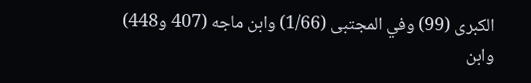الكبرى (99) وفي المجتبى (1/66) وابن ماجه (407 و448) وابن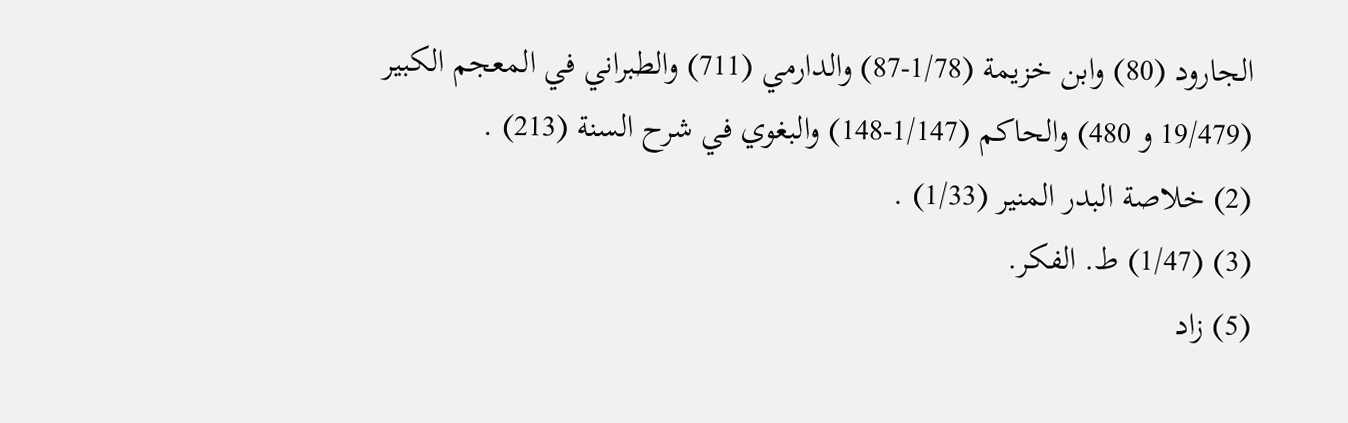الجارود (80) وابن خزيمة (1/78-87) والدارمي (711) والطبراني في المعجم الكبير (19/479 و 480) والحاكم (1/147-148) والبغوي في شرح السنة (213) .
(2) خلاصة البدر المنير (1/33) .
(3) (1/47) ط. الفكر.
(5) زاد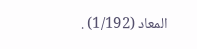المعاد (1/192) .